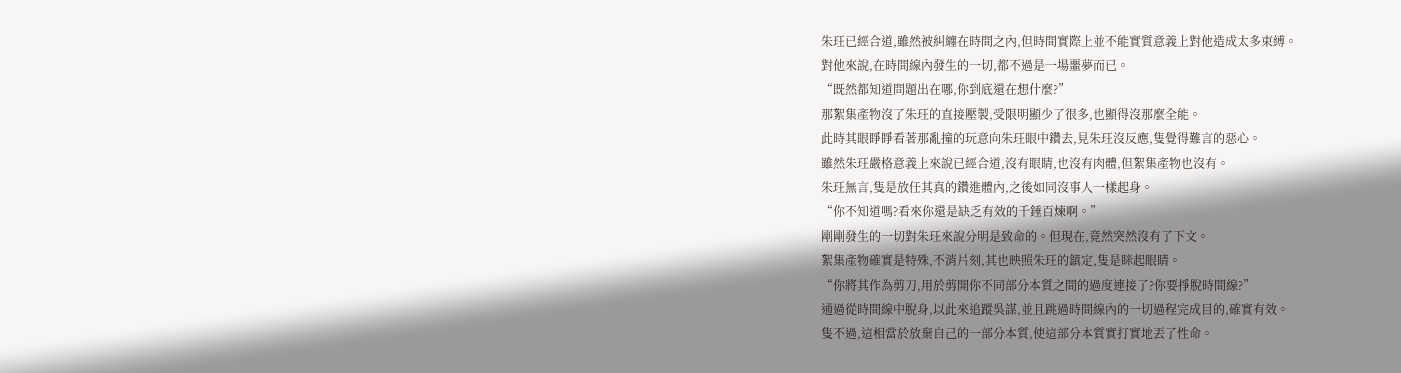朱玨已經合道,雖然被糾纏在時間之內,但時間實際上並不能實質意義上對他造成太多束縛。
對他來說,在時間線內發生的一切,都不過是一場噩夢而已。
“既然都知道問題出在哪,你到底還在想什麼?”
那絮集產物沒了朱玨的直接壓製,受限明顯少了很多,也顯得沒那麼全能。
此時其眼睜睜看著那亂撞的玩意向朱玨眼中鑽去,見朱玨沒反應,隻覺得難言的惡心。
雖然朱玨嚴格意義上來說已經合道,沒有眼睛,也沒有肉體,但絮集產物也沒有。
朱玨無言,隻是放任其真的鑽進體內,之後如同沒事人一樣起身。
“你不知道嗎?看來你還是缺乏有效的千錘百煉啊。”
剛剛發生的一切對朱玨來說分明是致命的。但現在,竟然突然沒有了下文。
絮集產物確實是特殊,不消片刻,其也映照朱玨的鎮定,隻是眯起眼睛。
“你將其作為剪刀,用於剪開你不同部分本質之間的過度連接了?你要掙脫時間線?”
通過從時間線中脫身,以此來追蹤吳謀,並且跳過時間線內的一切過程完成目的,確實有效。
隻不過,這相當於放棄自己的一部分本質,使這部分本質實打實地丟了性命。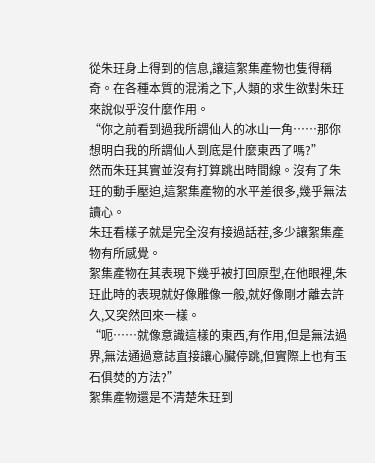從朱玨身上得到的信息,讓這絮集產物也隻得稱奇。在各種本質的混淆之下,人類的求生欲對朱玨來說似乎沒什麼作用。
“你之前看到過我所謂仙人的冰山一角……那你想明白我的所謂仙人到底是什麼東西了嗎?”
然而朱玨其實並沒有打算跳出時間線。沒有了朱玨的動手壓迫,這絮集產物的水平差很多,幾乎無法讀心。
朱玨看樣子就是完全沒有接過話茬,多少讓絮集產物有所感覺。
絮集產物在其表現下幾乎被打回原型,在他眼裡,朱玨此時的表現就好像雕像一般,就好像剛才離去許久,又突然回來一樣。
“呃……就像意識這樣的東西,有作用,但是無法過界,無法通過意誌直接讓心臟停跳,但實際上也有玉石俱焚的方法?”
絮集產物還是不清楚朱玨到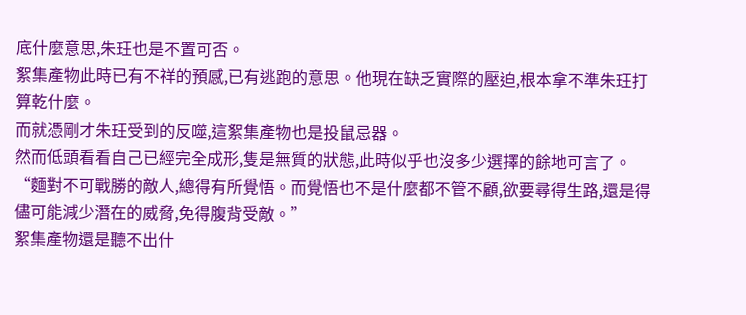底什麼意思,朱玨也是不置可否。
絮集產物此時已有不祥的預感,已有逃跑的意思。他現在缺乏實際的壓迫,根本拿不準朱玨打算乾什麼。
而就憑剛才朱玨受到的反噬,這絮集產物也是投鼠忌器。
然而低頭看看自己已經完全成形,隻是無質的狀態,此時似乎也沒多少選擇的餘地可言了。
“麵對不可戰勝的敵人,總得有所覺悟。而覺悟也不是什麼都不管不顧,欲要尋得生路,還是得儘可能減少潛在的威脅,免得腹背受敵。”
絮集產物還是聽不出什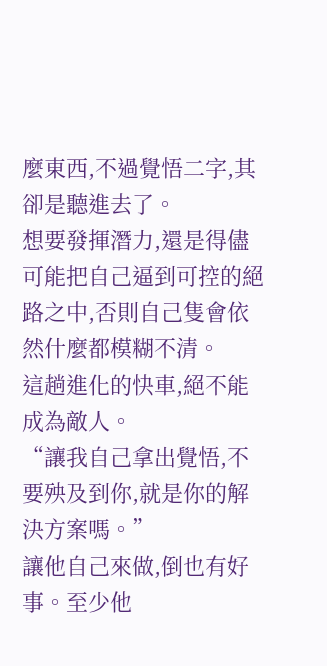麼東西,不過覺悟二字,其卻是聽進去了。
想要發揮潛力,還是得儘可能把自己逼到可控的絕路之中,否則自己隻會依然什麼都模糊不清。
這趟進化的快車,絕不能成為敵人。
“讓我自己拿出覺悟,不要殃及到你,就是你的解決方案嗎。”
讓他自己來做,倒也有好事。至少他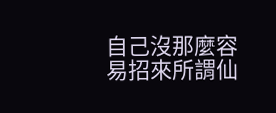自己沒那麼容易招來所謂仙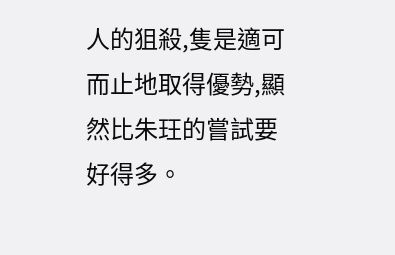人的狙殺,隻是適可而止地取得優勢,顯然比朱玨的嘗試要好得多。